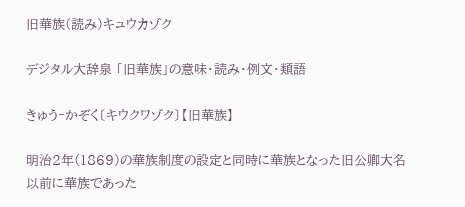旧華族(読み)キュウカゾク

デジタル大辞泉 「旧華族」の意味・読み・例文・類語

きゅう‐かぞく〔キウクワゾク〕【旧華族】

明治2年(1869)の華族制度の設定と同時に華族となった旧公卿大名
以前に華族であった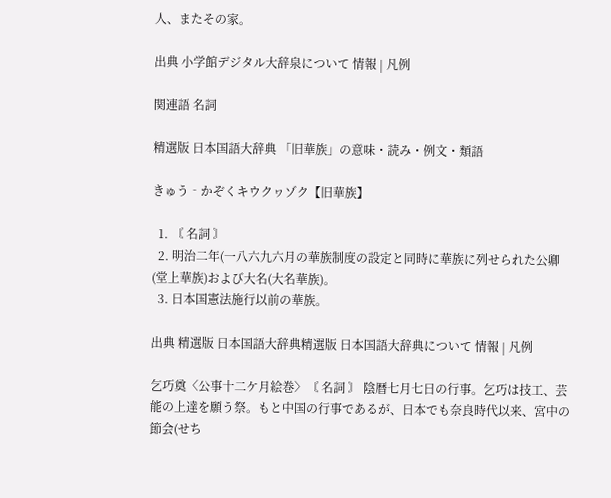人、またその家。

出典 小学館デジタル大辞泉について 情報 | 凡例

関連語 名詞

精選版 日本国語大辞典 「旧華族」の意味・読み・例文・類語

きゅう‐かぞくキウクヮゾク【旧華族】

  1. 〘 名詞 〙
  2. 明治二年(一八六九六月の華族制度の設定と同時に華族に列せられた公卿(堂上華族)および大名(大名華族)。
  3. 日本国憲法施行以前の華族。

出典 精選版 日本国語大辞典精選版 日本国語大辞典について 情報 | 凡例

乞巧奠〈公事十二ケ月絵巻〉〘 名詞 〙 陰暦七月七日の行事。乞巧は技工、芸能の上達を願う祭。もと中国の行事であるが、日本でも奈良時代以来、宮中の節会(せち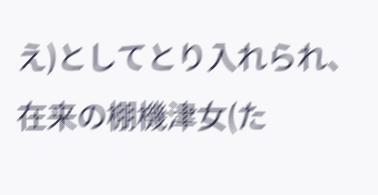え)としてとり入れられ、在来の棚機津女(た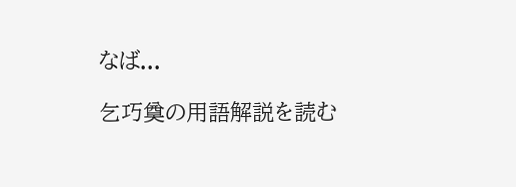なば...

乞巧奠の用語解説を読む